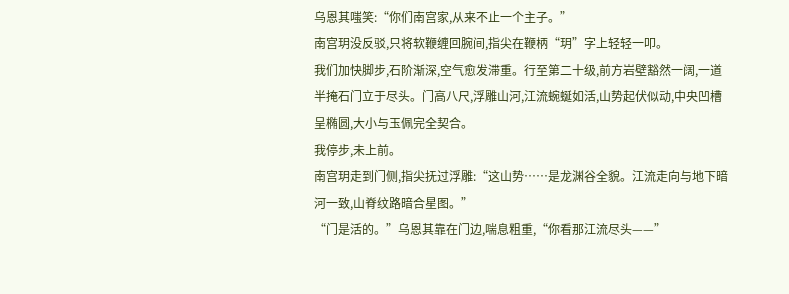乌恩其嗤笑:“你们南宫家,从来不止一个主子。”
南宫玥没反驳,只将软鞭缠回腕间,指尖在鞭柄“玥”字上轻轻一叩。
我们加快脚步,石阶渐深,空气愈发滞重。行至第二十级,前方岩壁豁然一阔,一道半掩石门立于尽头。门高八尺,浮雕山河,江流蜿蜒如活,山势起伏似动,中央凹槽呈椭圆,大小与玉佩完全契合。
我停步,未上前。
南宫玥走到门侧,指尖抚过浮雕:“这山势……是龙渊谷全貌。江流走向与地下暗河一致,山脊纹路暗合星图。”
“门是活的。”乌恩其靠在门边,喘息粗重,“你看那江流尽头——”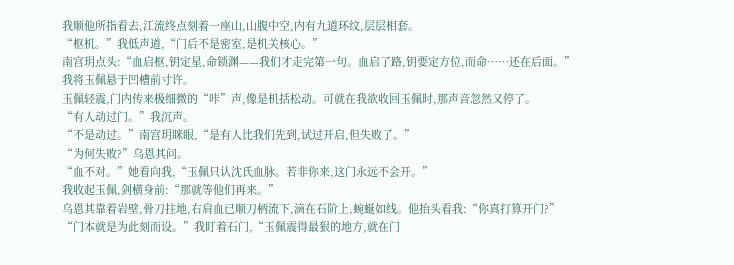我顺他所指看去,江流终点刻着一座山,山腹中空,内有九道环纹,层层相套。
“枢机。”我低声道,“门后不是密室,是机关核心。”
南宫玥点头:“血启枢,钥定星,命锁渊——我们才走完第一句。血启了路,钥要定方位,而命……还在后面。”
我将玉佩悬于凹槽前寸许。
玉佩轻震,门内传来极细微的“咔”声,像是机括松动。可就在我欲收回玉佩时,那声音忽然又停了。
“有人动过门。”我沉声。
“不是动过。”南宫玥眯眼,“是有人比我们先到,试过开启,但失败了。”
“为何失败?”乌恩其问。
“血不对。”她看向我,“玉佩只认沈氏血脉。若非你来,这门永远不会开。”
我收起玉佩,剑横身前:“那就等他们再来。”
乌恩其靠着岩壁,骨刀拄地,右肩血已顺刀柄流下,滴在石阶上,蜿蜒如线。他抬头看我:“你真打算开门?”
“门本就是为此刻而设。”我盯着石门,“玉佩震得最狠的地方,就在门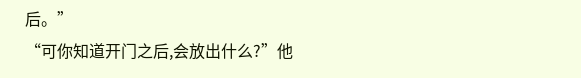后。”
“可你知道开门之后,会放出什么?”他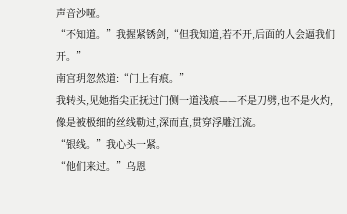声音沙哑。
“不知道。”我握紧锈剑,“但我知道,若不开,后面的人会逼我们开。”
南宫玥忽然道:“门上有痕。”
我转头,见她指尖正抚过门侧一道浅痕——不是刀劈,也不是火灼,像是被极细的丝线勒过,深而直,贯穿浮雕江流。
“银线。”我心头一紧。
“他们来过。”乌恩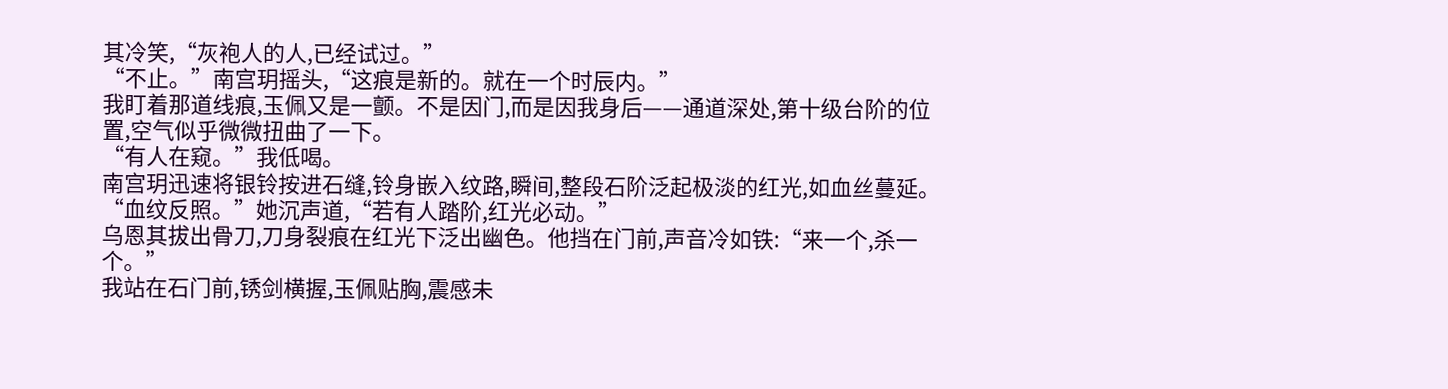其冷笑,“灰袍人的人,已经试过。”
“不止。”南宫玥摇头,“这痕是新的。就在一个时辰内。”
我盯着那道线痕,玉佩又是一颤。不是因门,而是因我身后——通道深处,第十级台阶的位置,空气似乎微微扭曲了一下。
“有人在窥。”我低喝。
南宫玥迅速将银铃按进石缝,铃身嵌入纹路,瞬间,整段石阶泛起极淡的红光,如血丝蔓延。
“血纹反照。”她沉声道,“若有人踏阶,红光必动。”
乌恩其拔出骨刀,刀身裂痕在红光下泛出幽色。他挡在门前,声音冷如铁:“来一个,杀一个。”
我站在石门前,锈剑横握,玉佩贴胸,震感未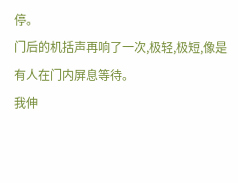停。
门后的机括声再响了一次,极轻,极短,像是有人在门内屏息等待。
我伸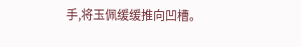手,将玉佩缓缓推向凹槽。